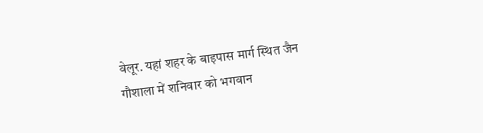वेलूर. यहां शहर के बाइपास मार्ग स्थित जैन गौशाला में शनिवार को भगवान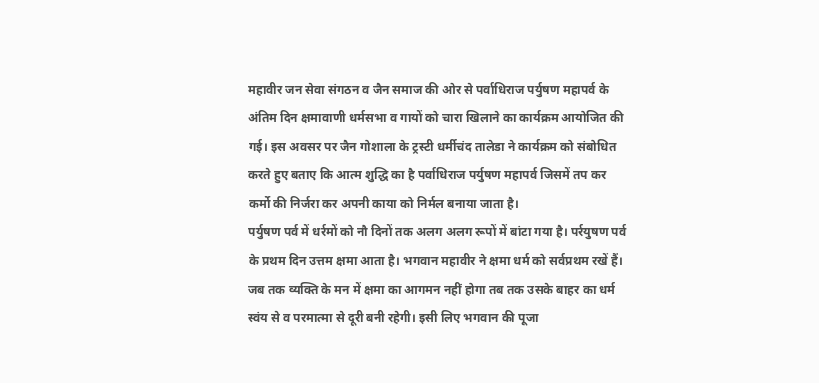महावीर जन सेवा संगठन व जैन समाज की ओर से पर्वाधिराज पर्युषण महापर्व के अंतिम दिन क्षमावाणी धर्मसभा व गायों को चारा खिलाने का कार्यक्रम आयोजित की गई। इस अवसर पर जैन गोशाला के ट्रस्टी धर्मीचंद तालेडा ने कार्यक्रम को संबोधित करते हुए बताए कि आत्म शुद्धि का है पर्वाधिराज पर्युषण महापर्व जिसमें तप कर कर्मो की निर्जरा कर अपनी काया को निर्मल बनाया जाता है।
पर्युषण पर्व में धर्रमों को नौ दिनों तक अलग अलग रूपों में बांटा गया है। पर्रयुषण पर्व के प्रथम दिन उत्तम क्षमा आता है। भगवान महावीर ने क्षमा धर्म को सर्वप्रथम रखें हैं। जब तक व्यक्ति के मन में क्षमा का आगमन नहीं होगा तब तक उसके बाहर का धर्म स्वंय से व परमात्मा से दूरी बनी रहेगी। इसी लिए भगवान की पूजा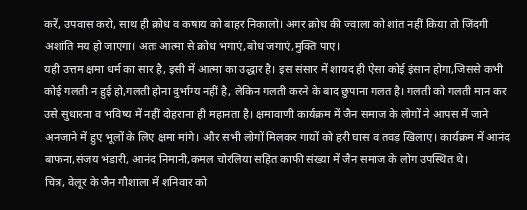करें, उपवास करो, साथ ही क्रोध व कषाय को बाहर निकालो। अगर क्रोध की ज्वाला को शांत नहीं किया तो जिंदगी अशांति मय हो जाएगा। अतः आत्मा से क्रोध भगाएं,बोध जगाएं,मुक्ति पाए।
यही उत्तम क्षमा धर्म का सार है, इसी में आत्मा का उद्धार है। इस संसार में शायद ही ऐसा कोई इंसान होगा,जिससे कभी कोई गलती न हुई हो,गलती होना दुर्भाग्य नहीं है, लेकिन गलती करने के बाद छुपाना गलत है। गलती को गलती मान कर उसे सुधारना व भविष्य में नहीं दोहराना ही महानता है। क्षमावाणी कार्यक्रम में जैन समाज के लोगों ने आपस में जाने अनजाने में हुए भूलों के लिए क्षमा मांगे। और सभी लोगों मिलकर गायों को हरी घास व तवड़ खिलाए। कार्यक्रम में आनंद बाफना,संजय भंडारी, आनंद निमानी,कमल चोरलिया सहित काफी संख्या में जैन समाज के लोग उपस्थित थे।
चित्र, वेलूर के जैन गौशाला में शनिवार को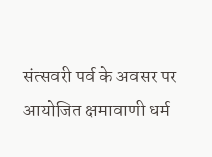संत्सवरी पर्व के अवसर पर आयोजित क्षमावाणी धर्म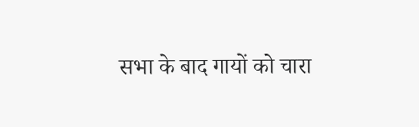सभा के बाद गायों को चारा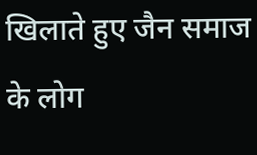खिलाते हुए जैन समाज के लोग